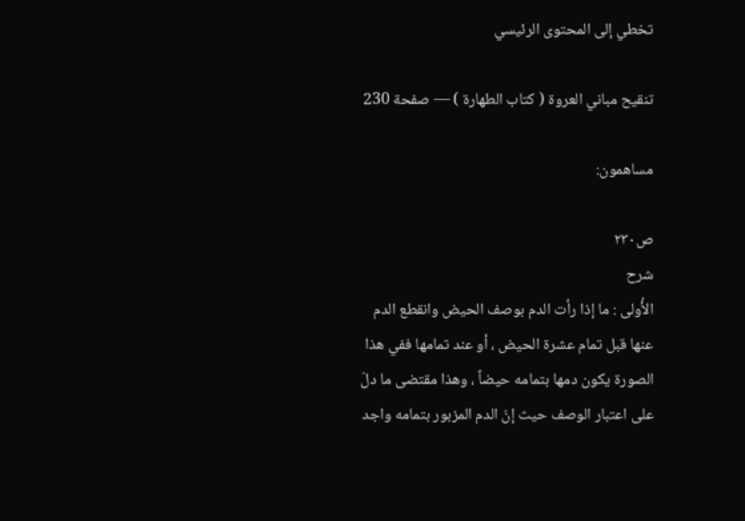تخطي إلى المحتوى الرئيسي

تنقيح مباني العروة ( كتاب الطهارة ) — صفحة 230

مساهمون:

ص٢٣٠
شرح
الأُولى : ما إذا رأت الدم بوصف الحيض وانقطع الدم عنها قبل تمام عشرة الحيض ، أو عند تمامها ففي هذا الصورة يكون دمها بتمامه حيضاً ، وهذا مقتضى ما دلّ على اعتبار الوصف حيث إنّ الدم المزبور بتمامه واجد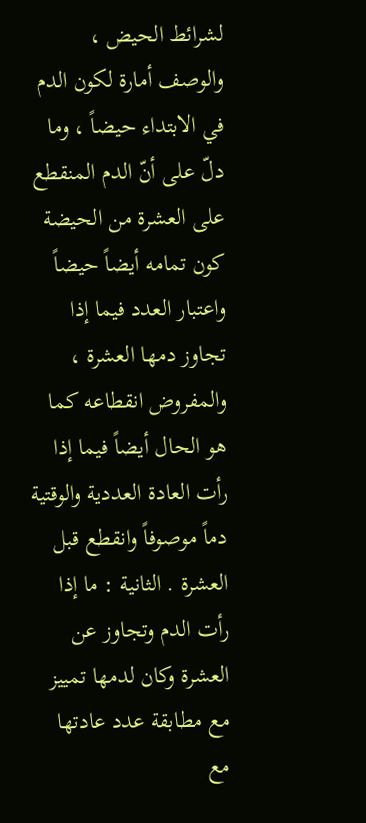لشرائط الحيض ، والوصف أمارة لكون الدم في الابتداء حيضاً ، وما دلّ على أنّ الدم المنقطع على العشرة من الحيضة كون تمامه أيضاً حيضاً واعتبار العدد فيما إذا تجاوز دمها العشرة ، والمفروض انقطاعه كما هو الحال أيضاً فيما إذا رأت العادة العددية والوقتية دماً موصوفاً وانقطع قبل العشرة . الثانية : ما إذا رأت الدم وتجاوز عن العشرة وكان لدمها تمييز مع مطابقة عدد عادتها مع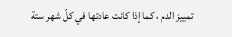تمييز الدم ، كما إذا كانت عادتها في كلّ شهر ستة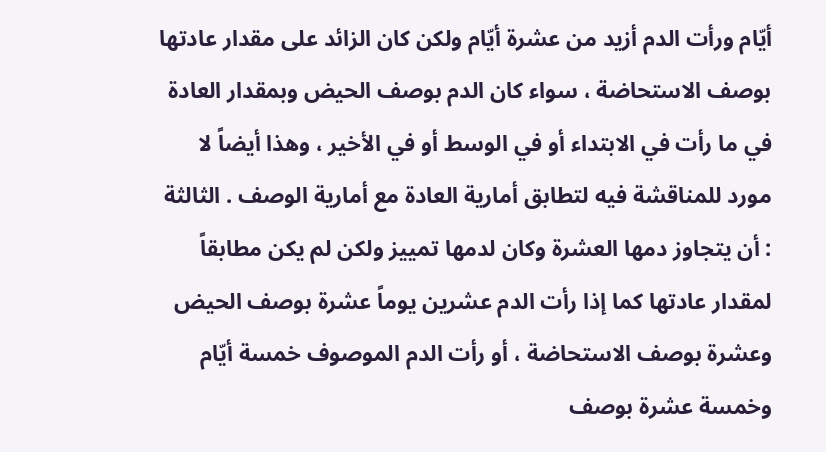أيّام ورأت الدم أزيد من عشرة أيّام ولكن كان الزائد على مقدار عادتها بوصف الاستحاضة ، سواء كان الدم بوصف الحيض وبمقدار العادة في ما رأت في الابتداء أو في الوسط أو في الأخير ، وهذا أيضاً لا مورد للمناقشة فيه لتطابق أمارية العادة مع أمارية الوصف . الثالثة : أن يتجاوز دمها العشرة وكان لدمها تمييز ولكن لم يكن مطابقاً لمقدار عادتها كما إذا رأت الدم عشرين يوماً عشرة بوصف الحيض وعشرة بوصف الاستحاضة ، أو رأت الدم الموصوف خمسة أيّام وخمسة عشرة بوصف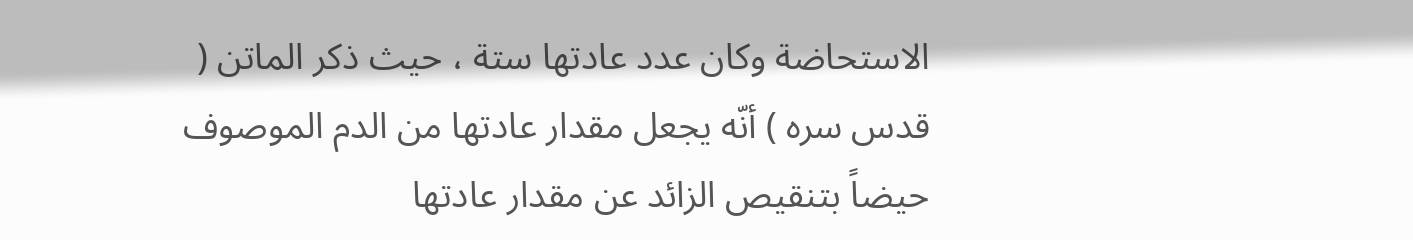الاستحاضة وكان عدد عادتها ستة ، حيث ذكر الماتن ( قدس سره ) أنّه يجعل مقدار عادتها من الدم الموصوف حيضاً بتنقيص الزائد عن مقدار عادتها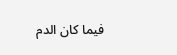فيما كان الدم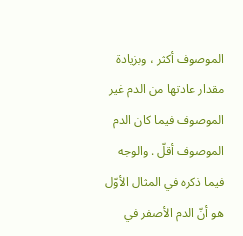الموصوف أكثر ، وبزيادة مقدار عادتها من الدم غير الموصوف فيما كان الدم الموصوف أقلّ . والوجه فيما ذكره في المثال الأوّل هو أنّ الدم الأصفر في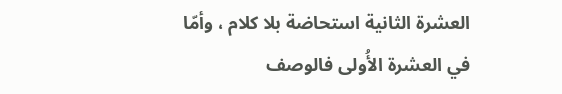العشرة الثانية استحاضة بلا كلام ، وأمّا في العشرة الأُولى فالوصف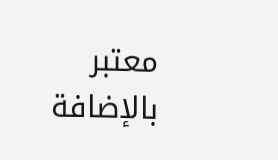معتبر بالإضافة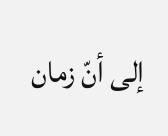إلى أنّ زمان